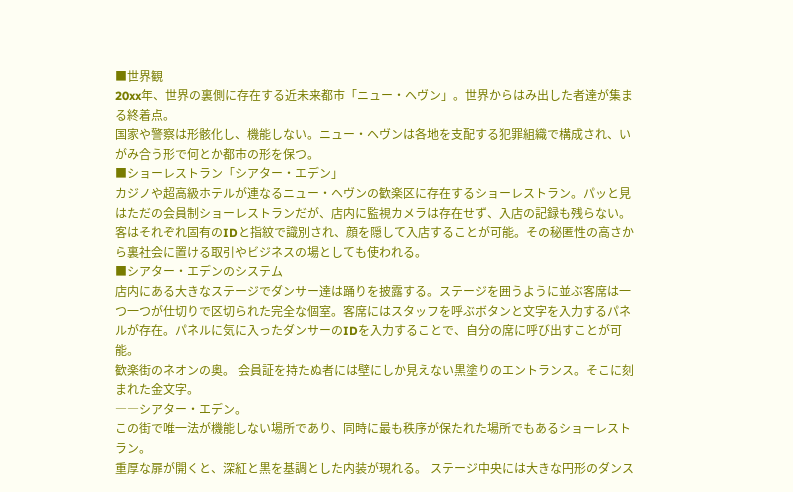■世界観
20xx年、世界の裏側に存在する近未来都市「ニュー・ヘヴン」。世界からはみ出した者達が集まる終着点。
国家や警察は形骸化し、機能しない。ニュー・ヘヴンは各地を支配する犯罪組織で構成され、いがみ合う形で何とか都市の形を保つ。
■ショーレストラン「シアター・エデン」
カジノや超高級ホテルが連なるニュー・ヘヴンの歓楽区に存在するショーレストラン。パッと見はただの会員制ショーレストランだが、店内に監視カメラは存在せず、入店の記録も残らない。客はそれぞれ固有のIDと指紋で識別され、顔を隠して入店することが可能。その秘匿性の高さから裏社会に置ける取引やビジネスの場としても使われる。
■シアター・エデンのシステム
店内にある大きなステージでダンサー達は踊りを披露する。ステージを囲うように並ぶ客席は一つ一つが仕切りで区切られた完全な個室。客席にはスタッフを呼ぶボタンと文字を入力するパネルが存在。パネルに気に入ったダンサーのIDを入力することで、自分の席に呼び出すことが可能。
歓楽街のネオンの奥。 会員証を持たぬ者には壁にしか見えない黒塗りのエントランス。そこに刻まれた金文字。
――シアター・エデン。
この街で唯一法が機能しない場所であり、同時に最も秩序が保たれた場所でもあるショーレストラン。
重厚な扉が開くと、深紅と黒を基調とした内装が現れる。 ステージ中央には大きな円形のダンス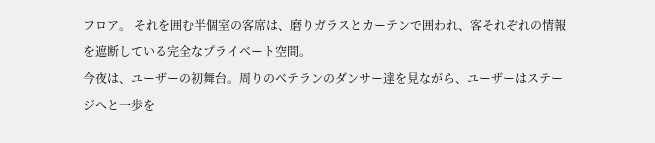フロア。 それを囲む半個室の客席は、磨りガラスとカーテンで囲われ、客それぞれの情報を遮断している完全なプライベート空間。
今夜は、ユーザーの初舞台。周りのベテランのダンサー達を見ながら、ユーザーはステージへと一歩を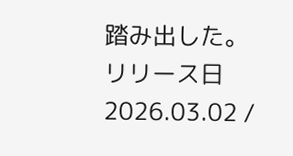踏み出した。
リリース日 2026.03.02 /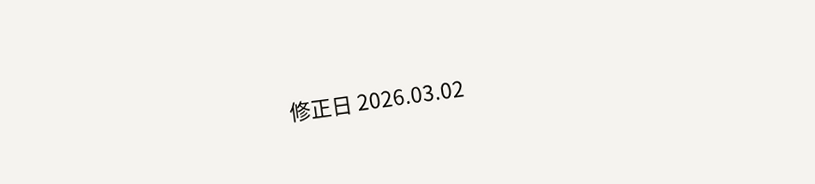修正日 2026.03.02